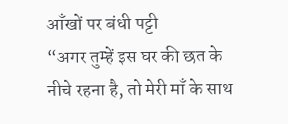आँखों पर बंधी पट्टी
“अगर तुम्हें इस घर की छत के नीचे रहना है, तो मेरी माँ के साथ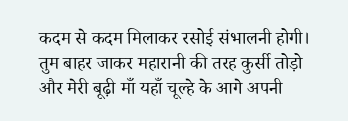कदम से कदम मिलाकर रसोई संभालनी होगी। तुम बाहर जाकर महारानी की तरह कुर्सी तोड़ो और मेरी बूढ़ी माँ यहाँ चूल्हे के आगे अपनी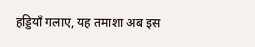हड्डियाँ गलाए, यह तमाशा अब इस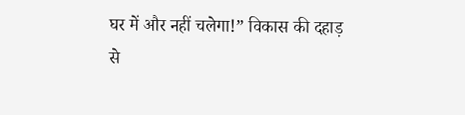घर में और नहीं चलेगा!” विकास की दहाड़ से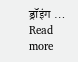ड्रॉइंग … Read more